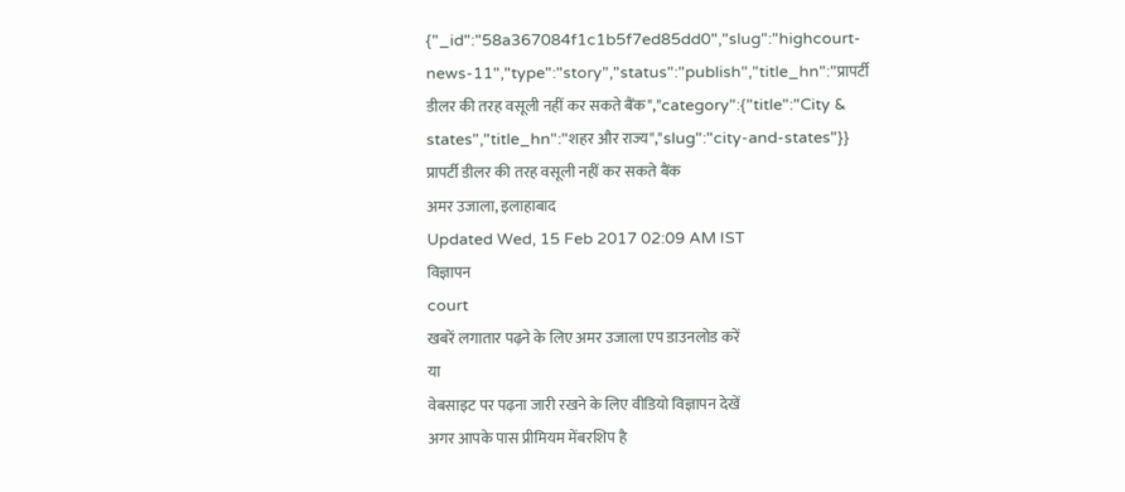{"_id":"58a367084f1c1b5f7ed85dd0","slug":"highcourt-news-11","type":"story","status":"publish","title_hn":"प्रापर्टी डीलर की तरह वसूली नहीं कर सकते बैंक","category":{"title":"City & states","title_hn":"शहर और राज्य","slug":"city-and-states"}}
प्रापर्टी डीलर की तरह वसूली नहीं कर सकते बैंक
अमर उजाला, इलाहाबाद
Updated Wed, 15 Feb 2017 02:09 AM IST
विज्ञापन
court
खबरें लगातार पढ़ने के लिए अमर उजाला एप डाउनलोड करें
या
वेबसाइट पर पढ़ना जारी रखने के लिए वीडियो विज्ञापन देखें
अगर आपके पास प्रीमियम मेंबरशिप है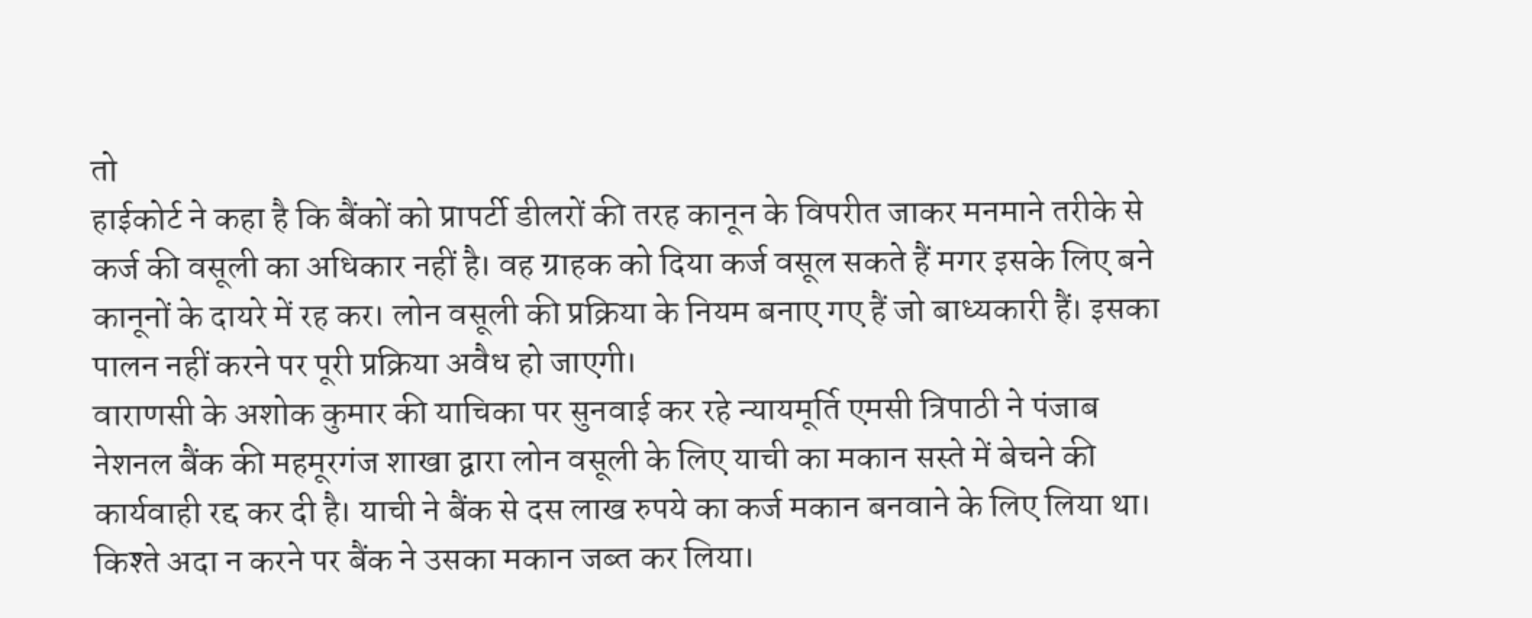तो
हाईकोर्ट ने कहा है कि बैंकों को प्रापर्टी डीलरों की तरह कानून के विपरीत जाकर मनमाने तरीके से कर्ज की वसूली का अधिकार नहीं है। वह ग्राहक को दिया कर्ज वसूल सकते हैं मगर इसके लिए बने कानूनों के दायरे में रह कर। लोन वसूली की प्रक्रिया के नियम बनाए गए हैं जो बाध्यकारी हैं। इसका पालन नहीं करने पर पूरी प्रक्रिया अवैध हो जाएगी।
वाराणसी के अशोक कुमार की याचिका पर सुनवाई कर रहे न्यायमूर्ति एमसी त्रिपाठी ने पंजाब नेशनल बैंक की महमूरगंज शाखा द्वारा लोन वसूली के लिए याची का मकान सस्ते में बेचने की कार्यवाही रद्द कर दी है। याची ने बैंक से दस लाख रुपये का कर्ज मकान बनवाने के लिए लिया था। किश्ते अदा न करने पर बैंक ने उसका मकान जब्त कर लिया।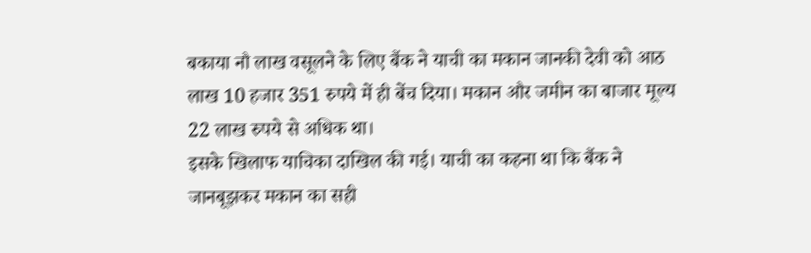बकाया नौ लाख वसूलने के लिए बैंक ने याची का मकान जानकी देवी को आठ लाख 10 हजार 351 रुपये में ही बेंच दिया। मकान और जमीन का बाजार मूल्य 22 लाख रुपये से अधिक था।
इसके खिलाफ याचिका दाखिल की गई। याची का कहना था कि बैंक ने जानबूझकर मकान का सही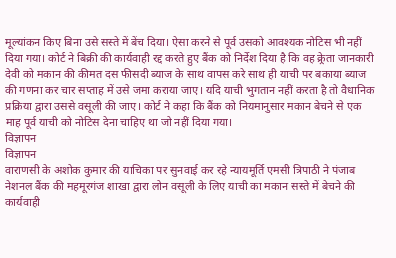मूल्यांकन किए बिना उसे सस्ते में बेंच दिया। ऐसा करने से पूर्व उसको आवश्यक नोटिस भी नहीं दिया गया। कोर्ट ने बिक्री की कार्यवाही रद्द करते हुए बैंक को निर्देश दिया है कि वह क्र्रेता जानकारी देवी को मकान की कीमत दस फीसदी ब्याज के साथ वापस करे साथ ही याची पर बकाया ब्याज की गणना कर चार सप्ताह में उसे जमा कराया जाए। यदि याची भुगतान नहीं करता है तो वैधानिक प्रक्रिया द्वारा उससे वसूली की जाए। कोर्ट ने कहा कि बैंक को नियमानुसार मकान बेचने से एक माह पूर्व याची को नोटिस देना चाहिए था जो नहीं दिया गया।
विज्ञापन
विज्ञापन
वाराणसी के अशोक कुमार की याचिका पर सुनवाई कर रहे न्यायमूर्ति एमसी त्रिपाठी ने पंजाब नेशनल बैंक की महमूरगंज शाखा द्वारा लोन वसूली के लिए याची का मकान सस्ते में बेचने की कार्यवाही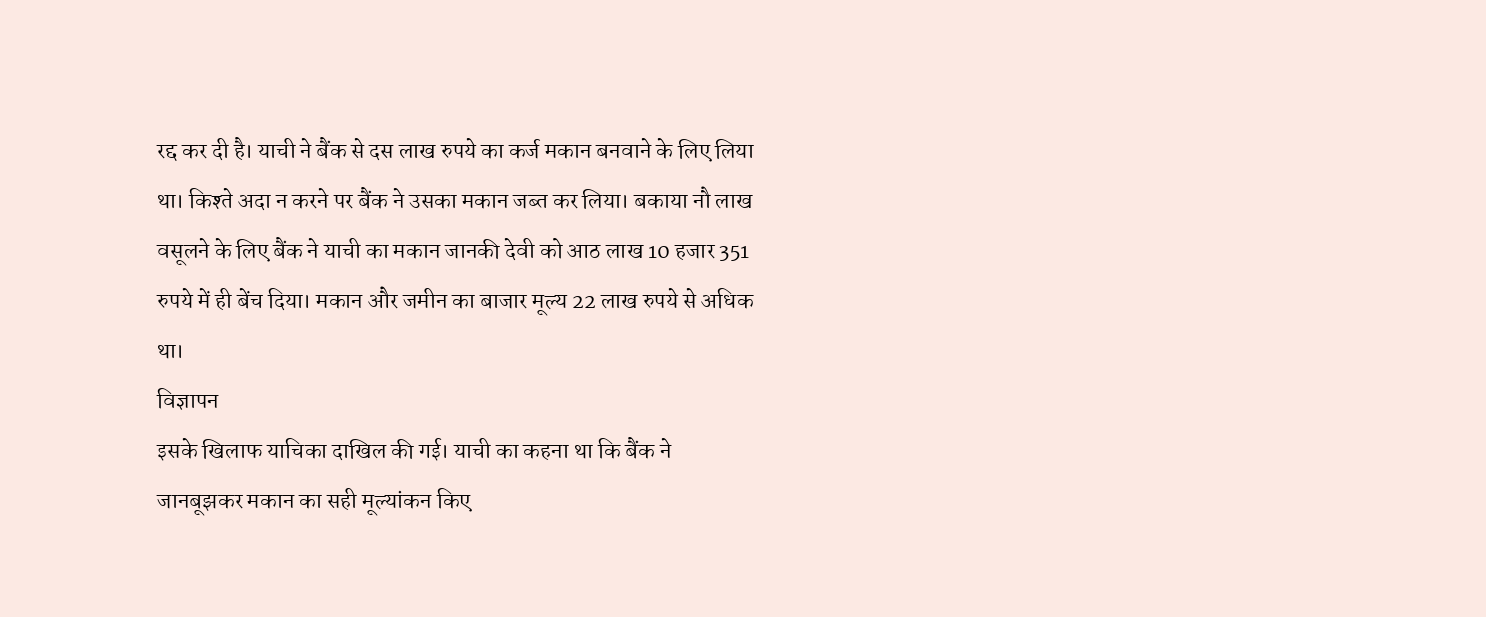रद्द कर दी है। याची ने बैंक से दस लाख रुपये का कर्ज मकान बनवाने के लिए लिया था। किश्ते अदा न करने पर बैंक ने उसका मकान जब्त कर लिया। बकाया नौ लाख वसूलने के लिए बैंक ने याची का मकान जानकी देवी को आठ लाख 10 हजार 351 रुपये में ही बेंच दिया। मकान और जमीन का बाजार मूल्य 22 लाख रुपये से अधिक था।
विज्ञापन
इसके खिलाफ याचिका दाखिल की गई। याची का कहना था कि बैंक ने जानबूझकर मकान का सही मूल्यांकन किए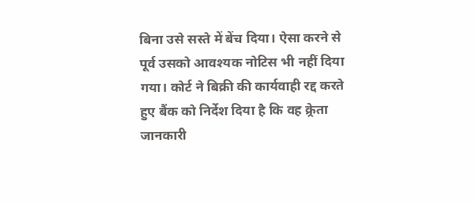बिना उसे सस्ते में बेंच दिया। ऐसा करने से पूर्व उसको आवश्यक नोटिस भी नहीं दिया गया। कोर्ट ने बिक्री की कार्यवाही रद्द करते हुए बैंक को निर्देश दिया है कि वह क्र्रेता जानकारी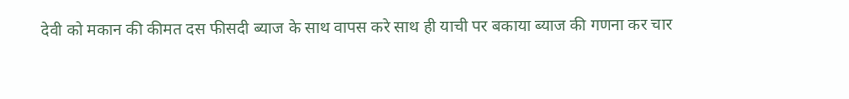देवी को मकान की कीमत दस फीसदी ब्याज के साथ वापस करे साथ ही याची पर बकाया ब्याज की गणना कर चार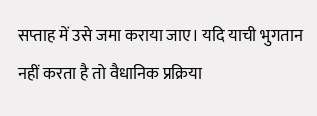सप्ताह में उसे जमा कराया जाए। यदि याची भुगतान नहीं करता है तो वैधानिक प्रक्रिया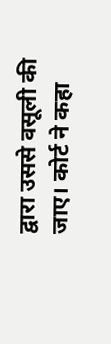द्वारा उससे वसूली की जाए। कोर्ट ने कहा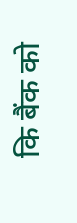कि बैंक को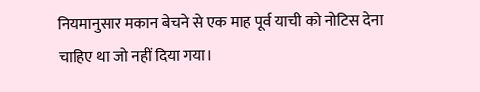नियमानुसार मकान बेचने से एक माह पूर्व याची को नोटिस देना चाहिए था जो नहीं दिया गया।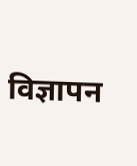विज्ञापन